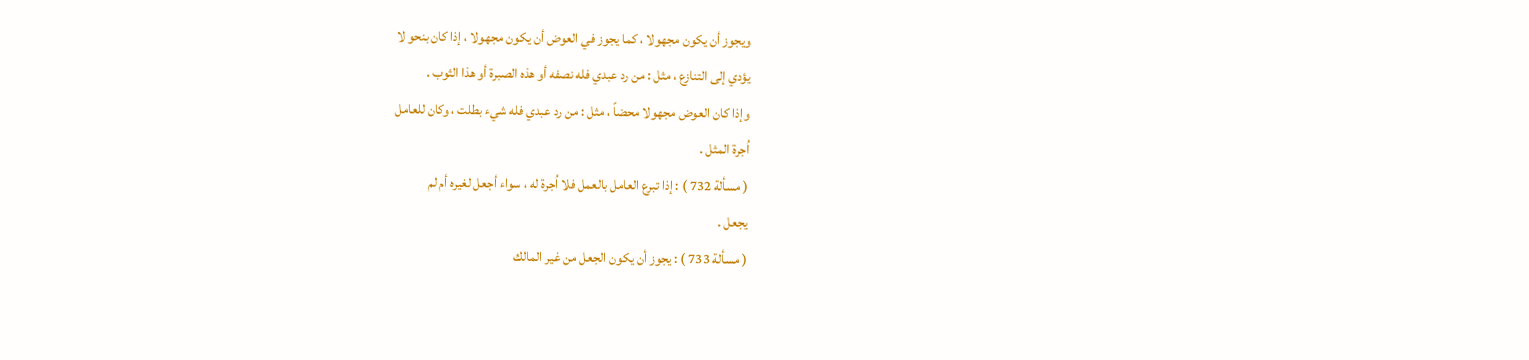ويجوز أن يكون مجهولا ، كما يجوز في العوض أن يكون مجهولا ، إذا كان بنحو لا
يؤدي إلى التنازع ، مثل : من رد عبدي فله نصفه أو هذه الصبرة أو هذا الثوب .
وإذا كان العوض مجهولا محضاً ، مثل : من رد عبدي فله شيء بطلت ، وكان للعامل
اُجرة المثل .
( مسألة 732 ) : إذا تبرع العامل بالعمل فلا اُجرة له ، سواء أجعل لغيره أم لم
يجعل .
( مسألة 733 ) : يجوز أن يكون الجعل من غير المالك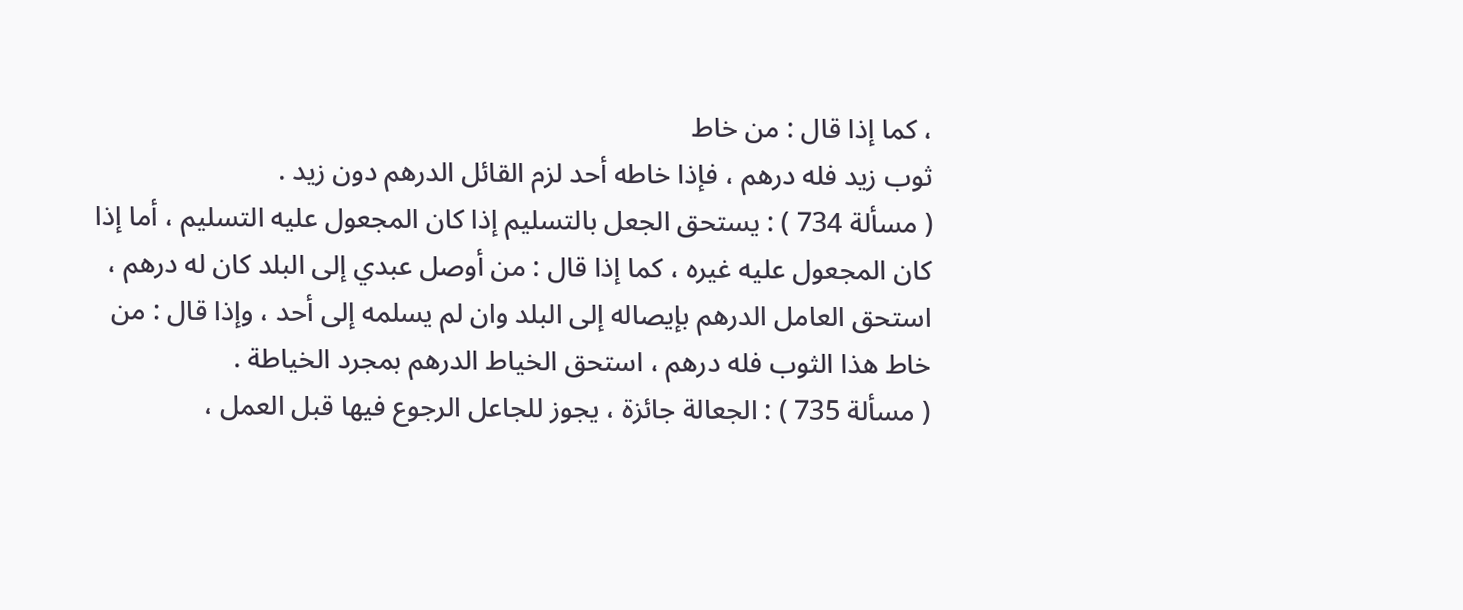، كما إذا قال : من خاط
ثوب زيد فله درهم ، فإذا خاطه أحد لزم القائل الدرهم دون زيد .
( مسألة 734 ) : يستحق الجعل بالتسليم إذا كان المجعول عليه التسليم ، أما إذا
كان المجعول عليه غيره ، كما إذا قال : من أوصل عبدي إلى البلد كان له درهم ،
استحق العامل الدرهم بإيصاله إلى البلد وان لم يسلمه إلى أحد ، وإذا قال : من
خاط هذا الثوب فله درهم ، استحق الخياط الدرهم بمجرد الخياطة .
( مسألة 735 ) : الجعالة جائزة ، يجوز للجاعل الرجوع فيها قبل العمل ،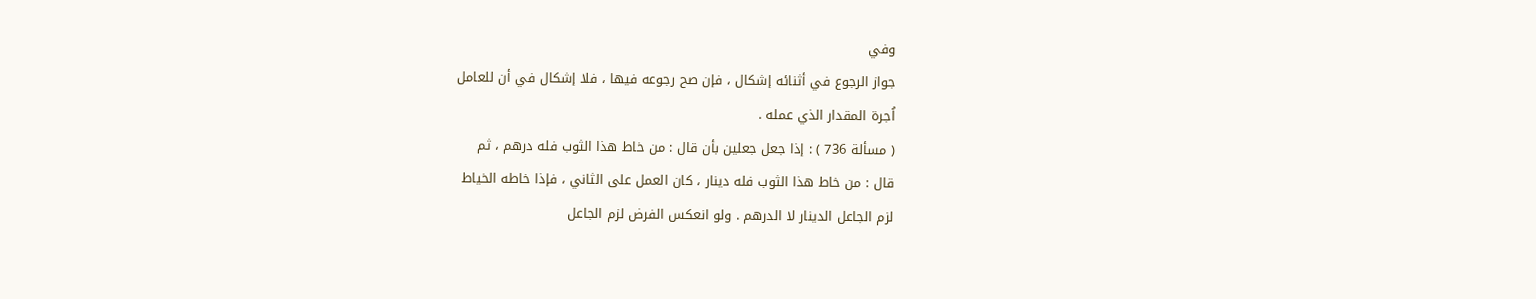وفي
جواز الرجوع في أثنائه إشكال ، فإن صح رجوعه فيها ، فلا إشكال في أن للعامل
اُجرة المقدار الذي عمله .
( مسألة 736 ) : إذا جعل جعلين بأن قال : من خاط هذا الثوب فله درهم ، ثم
قال : من خاط هذا الثوب فله دينار ، كان العمل على الثاني ، فإذا خاطه الخياط
لزم الجاعل الدينار لا الدرهم . ولو انعكس الفرض لزم الجاعل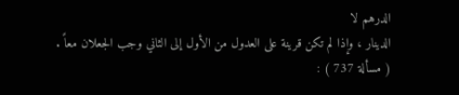الدرهم لا
الدينار ، وإذا لم تكن قرينة على العدول من الأول إلى الثاني وجب الجعلان معاً .
( مسألة 737 ) :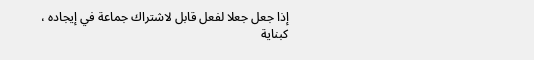إذا جعل جعلا لفعل قابل لاشتراك جماعة في إيجاده ، كبناية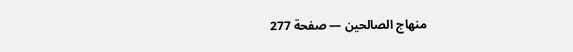منهاج الصالحين — صفحة 277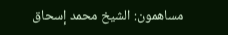مساهمون: الشيخ محمد إسحاق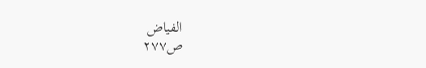الفياض
ص٢٧٧